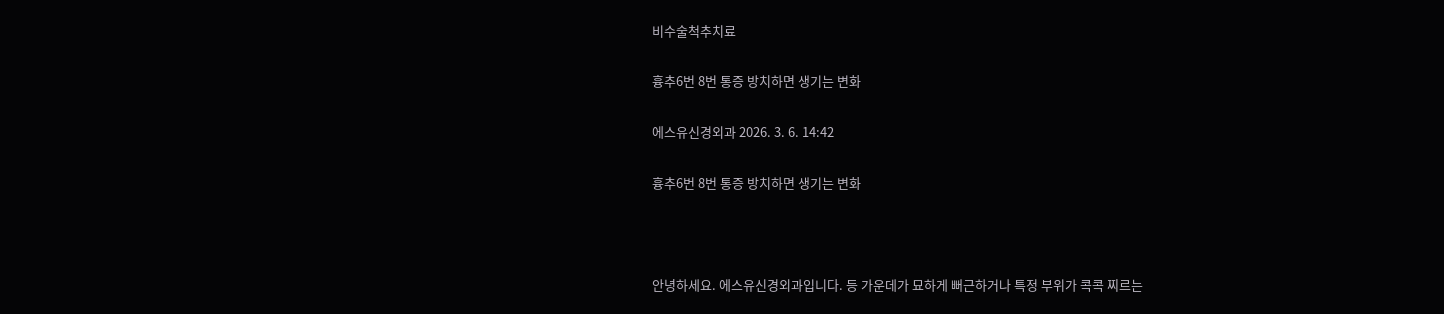비수술척추치료

흉추6번 8번 통증 방치하면 생기는 변화

에스유신경외과 2026. 3. 6. 14:42

흉추6번 8번 통증 방치하면 생기는 변화



안녕하세요. 에스유신경외과입니다. 등 가운데가 묘하게 뻐근하거나 특정 부위가 콕콕 찌르는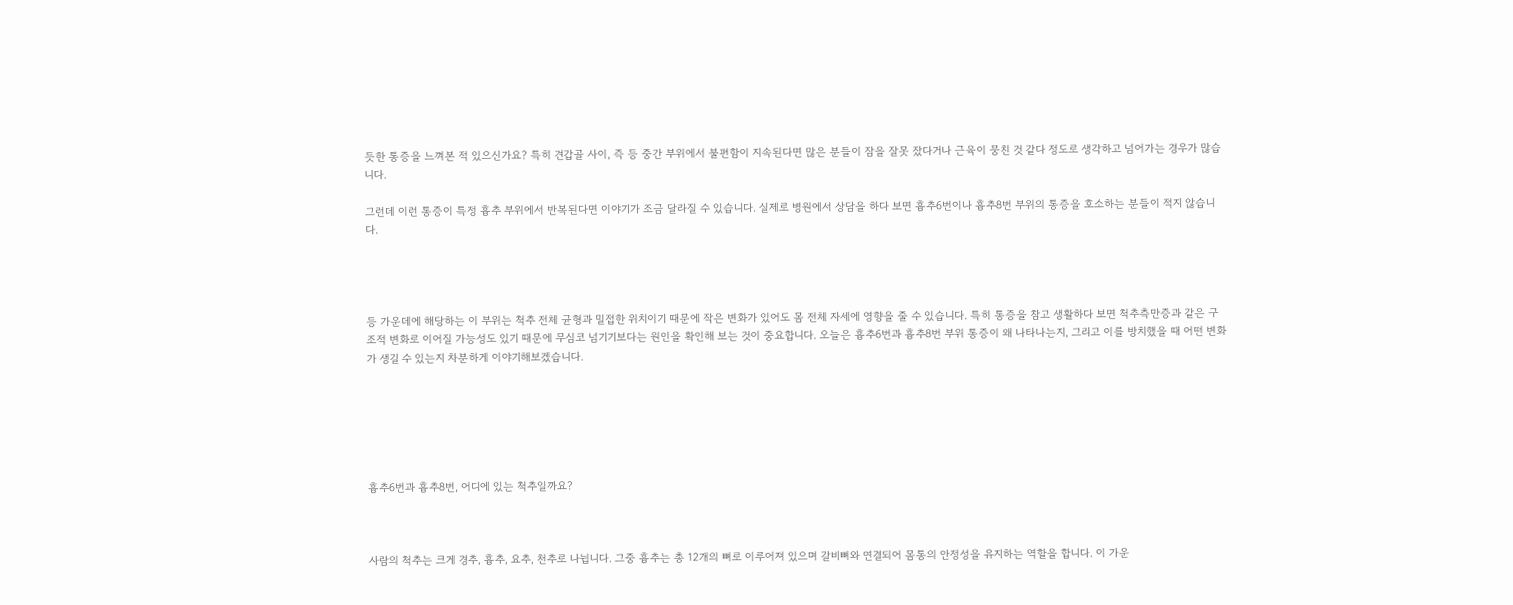듯한 통증을 느껴본 적 있으신가요? 특히 견갑골 사이, 즉 등 중간 부위에서 불편함이 지속된다면 많은 분들이 잠을 잘못 잤다거나 근육이 뭉친 것 같다 정도로 생각하고 넘어가는 경우가 많습니다.

그런데 이런 통증이 특정 흉추 부위에서 반복된다면 이야기가 조금 달라질 수 있습니다. 실제로 병원에서 상담을 하다 보면 흉추6번이나 흉추8번 부위의 통증을 호소하는 분들이 적지 않습니다.




등 가운데에 해당하는 이 부위는 척추 전체 균형과 밀접한 위치이기 때문에 작은 변화가 있어도 몸 전체 자세에 영향을 줄 수 있습니다. 특히 통증을 참고 생활하다 보면 척추측만증과 같은 구조적 변화로 이어질 가능성도 있기 때문에 무심코 넘기기보다는 원인을 확인해 보는 것이 중요합니다. 오늘은 흉추6번과 흉추8번 부위 통증이 왜 나타나는지, 그리고 이를 방치했을 때 어떤 변화가 생길 수 있는지 차분하게 이야기해보겠습니다.






흉추6번과 흉추8번, 어디에 있는 척추일까요?



사람의 척추는 크게 경추, 흉추, 요추, 천추로 나뉩니다. 그중 흉추는 총 12개의 뼈로 이루어져 있으며 갈비뼈와 연결되어 몸통의 안정성을 유지하는 역할을 합니다. 이 가운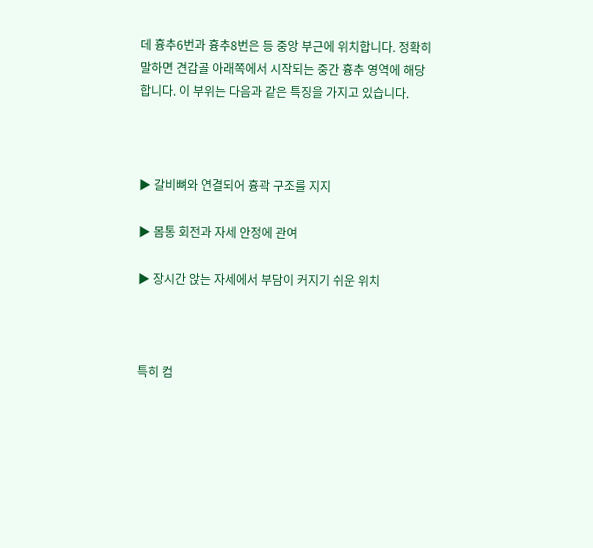데 흉추6번과 흉추8번은 등 중앙 부근에 위치합니다. 정확히 말하면 견갑골 아래쪽에서 시작되는 중간 흉추 영역에 해당합니다. 이 부위는 다음과 같은 특징을 가지고 있습니다.



▶ 갈비뼈와 연결되어 흉곽 구조를 지지

▶ 몸통 회전과 자세 안정에 관여

▶ 장시간 앉는 자세에서 부담이 커지기 쉬운 위치



특히 컴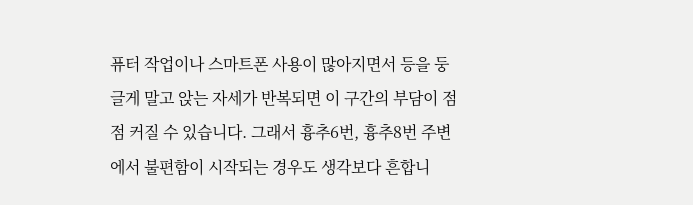퓨터 작업이나 스마트폰 사용이 많아지면서 등을 둥글게 말고 앉는 자세가 반복되면 이 구간의 부담이 점점 커질 수 있습니다. 그래서 흉추6번, 흉추8번 주변에서 불편함이 시작되는 경우도 생각보다 흔합니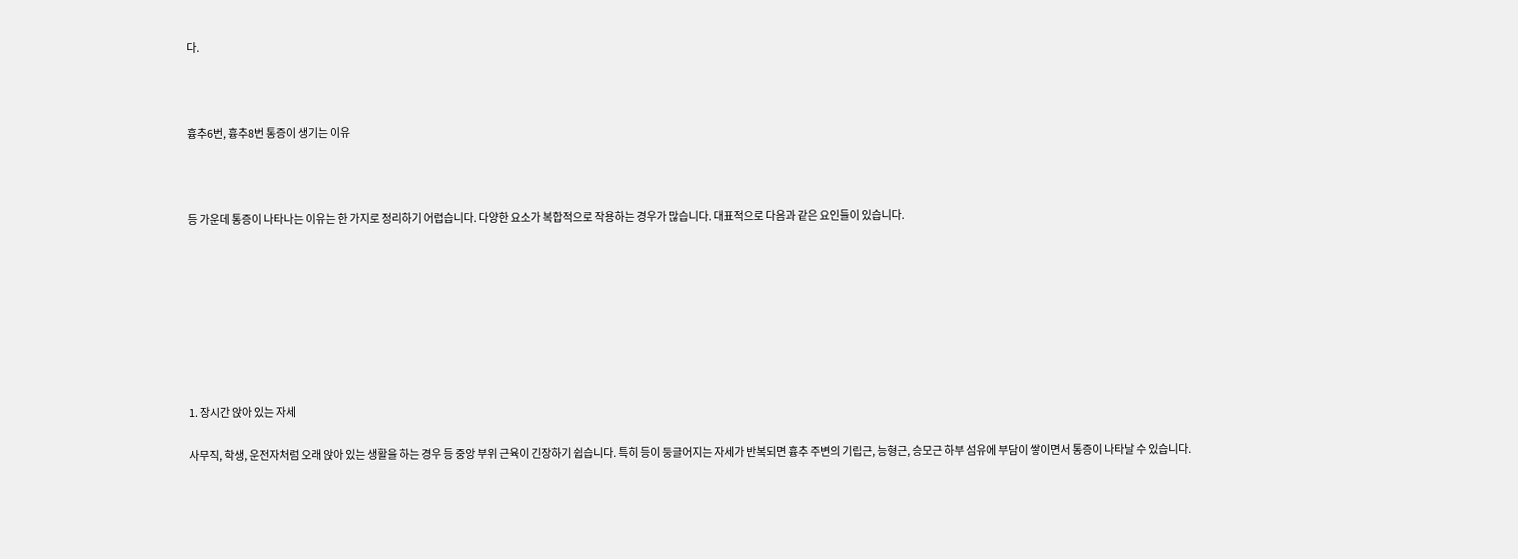다.



흉추6번, 흉추8번 통증이 생기는 이유



등 가운데 통증이 나타나는 이유는 한 가지로 정리하기 어렵습니다. 다양한 요소가 복합적으로 작용하는 경우가 많습니다. 대표적으로 다음과 같은 요인들이 있습니다.








1. 장시간 앉아 있는 자세

사무직, 학생, 운전자처럼 오래 앉아 있는 생활을 하는 경우 등 중앙 부위 근육이 긴장하기 쉽습니다. 특히 등이 둥글어지는 자세가 반복되면 흉추 주변의 기립근, 능형근, 승모근 하부 섬유에 부담이 쌓이면서 통증이 나타날 수 있습니다.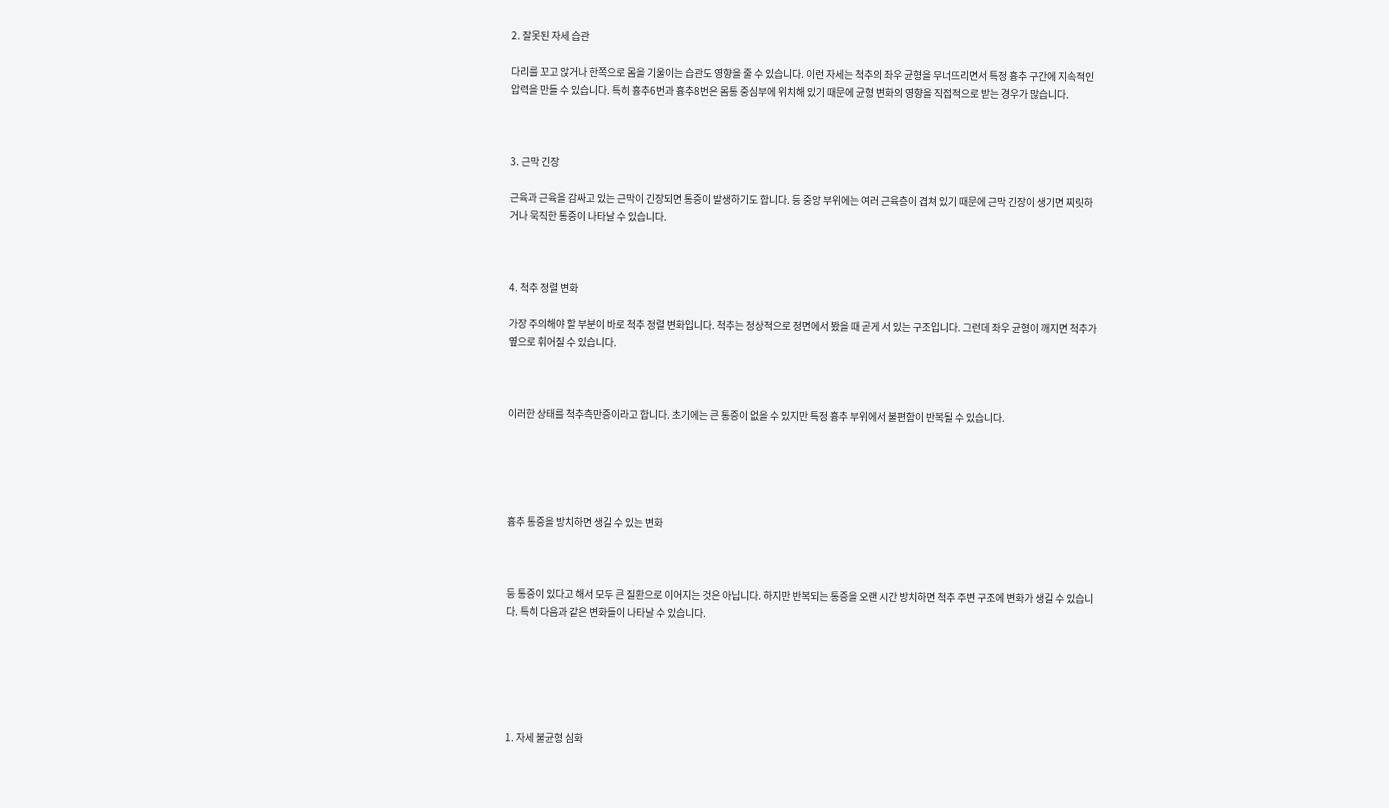2. 잘못된 자세 습관

다리를 꼬고 앉거나 한쪽으로 몸을 기울이는 습관도 영향을 줄 수 있습니다. 이런 자세는 척추의 좌우 균형을 무너뜨리면서 특정 흉추 구간에 지속적인 압력을 만들 수 있습니다. 특히 흉추6번과 흉추8번은 몸통 중심부에 위치해 있기 때문에 균형 변화의 영향을 직접적으로 받는 경우가 많습니다.



3. 근막 긴장

근육과 근육을 감싸고 있는 근막이 긴장되면 통증이 발생하기도 합니다. 등 중앙 부위에는 여러 근육층이 겹쳐 있기 때문에 근막 긴장이 생기면 찌릿하거나 묵직한 통증이 나타날 수 있습니다.



4. 척추 정렬 변화

가장 주의해야 할 부분이 바로 척추 정렬 변화입니다. 척추는 정상적으로 정면에서 봤을 때 곧게 서 있는 구조입니다. 그런데 좌우 균형이 깨지면 척추가 옆으로 휘어질 수 있습니다.



이러한 상태를 척추측만증이라고 합니다. 초기에는 큰 통증이 없을 수 있지만 특정 흉추 부위에서 불편함이 반복될 수 있습니다.





흉추 통증을 방치하면 생길 수 있는 변화



등 통증이 있다고 해서 모두 큰 질환으로 이어지는 것은 아닙니다. 하지만 반복되는 통증을 오랜 시간 방치하면 척추 주변 구조에 변화가 생길 수 있습니다. 특히 다음과 같은 변화들이 나타날 수 있습니다.






1. 자세 불균형 심화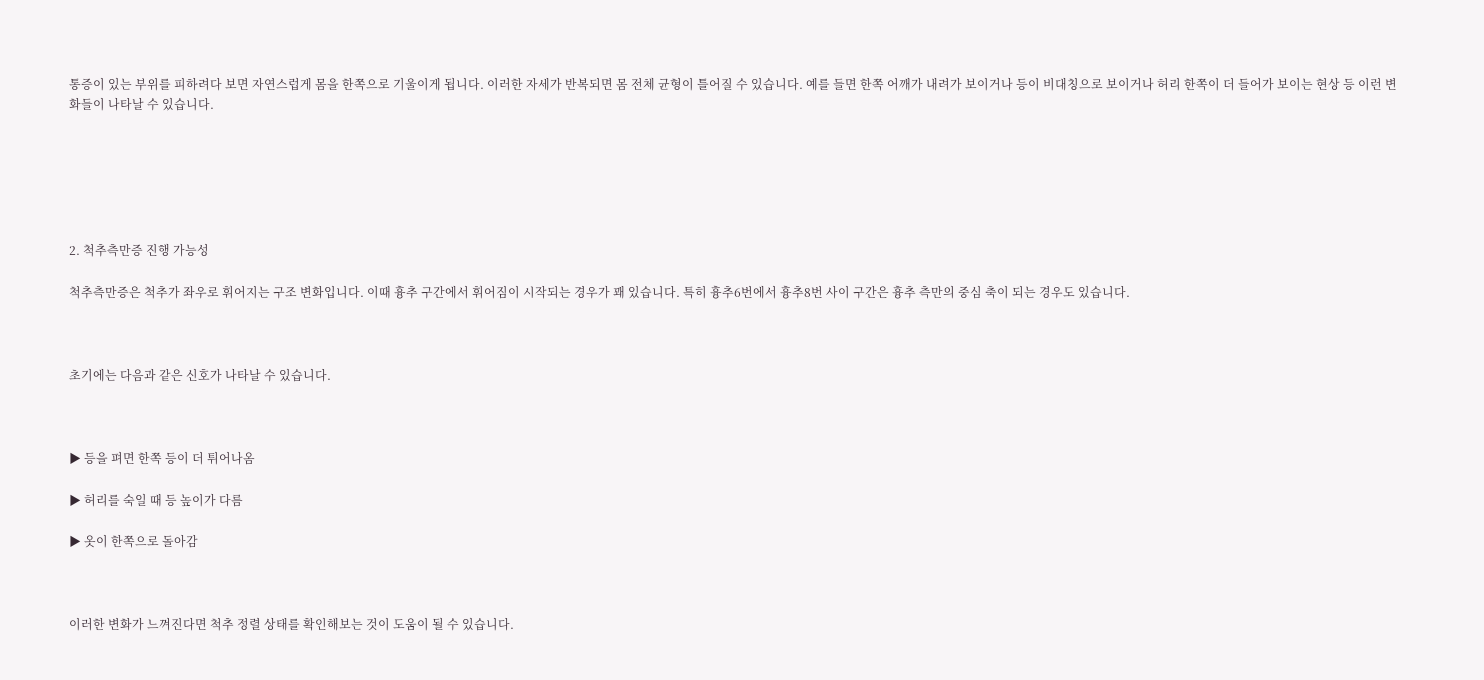통증이 있는 부위를 피하려다 보면 자연스럽게 몸을 한쪽으로 기울이게 됩니다. 이러한 자세가 반복되면 몸 전체 균형이 틀어질 수 있습니다. 예를 들면 한쪽 어깨가 내려가 보이거나 등이 비대칭으로 보이거나 허리 한쪽이 더 들어가 보이는 현상 등 이런 변화들이 나타날 수 있습니다.






2. 척추측만증 진행 가능성

척추측만증은 척추가 좌우로 휘어지는 구조 변화입니다. 이때 흉추 구간에서 휘어짐이 시작되는 경우가 꽤 있습니다. 특히 흉추6번에서 흉추8번 사이 구간은 흉추 측만의 중심 축이 되는 경우도 있습니다.



초기에는 다음과 같은 신호가 나타날 수 있습니다.



▶ 등을 펴면 한쪽 등이 더 튀어나옴

▶ 허리를 숙일 때 등 높이가 다름

▶ 옷이 한쪽으로 돌아감



이러한 변화가 느껴진다면 척추 정렬 상태를 확인해보는 것이 도움이 될 수 있습니다.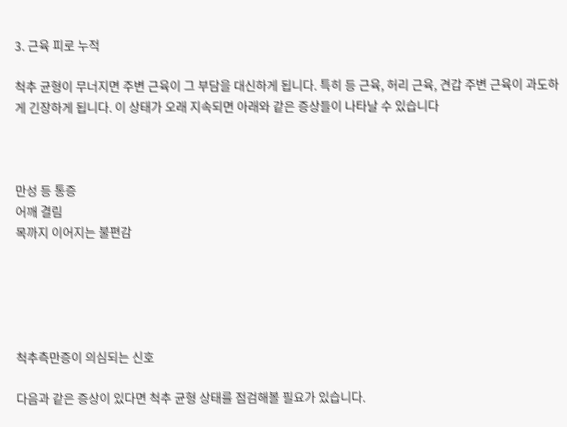3. 근육 피로 누적

척추 균형이 무너지면 주변 근육이 그 부담을 대신하게 됩니다. 특히 등 근육, 허리 근육, 견갑 주변 근육이 과도하게 긴장하게 됩니다. 이 상태가 오래 지속되면 아래와 같은 증상들이 나타날 수 있습니다



만성 등 통증
어깨 결림
목까지 이어지는 불편감





척추측만증이 의심되는 신호

다음과 같은 증상이 있다면 척추 균형 상태를 점검해볼 필요가 있습니다.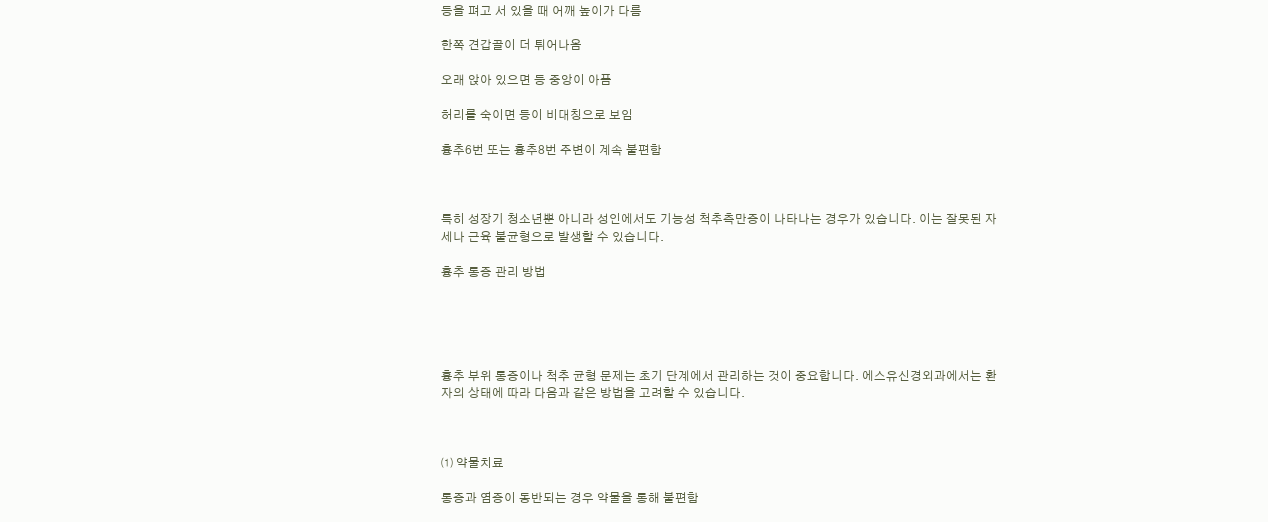등을 펴고 서 있을 때 어깨 높이가 다름

한쪽 견갑골이 더 튀어나옴

오래 앉아 있으면 등 중앙이 아픔

허리를 숙이면 등이 비대칭으로 보임

흉추6번 또는 흉추8번 주변이 계속 불편함



특히 성장기 청소년뿐 아니라 성인에서도 기능성 척추측만증이 나타나는 경우가 있습니다. 이는 잘못된 자세나 근육 불균형으로 발생할 수 있습니다.

흉추 통증 관리 방법





흉추 부위 통증이나 척추 균형 문제는 초기 단계에서 관리하는 것이 중요합니다. 에스유신경외과에서는 환자의 상태에 따라 다음과 같은 방법을 고려할 수 있습니다.



⑴ 약물치료

통증과 염증이 동반되는 경우 약물을 통해 불편함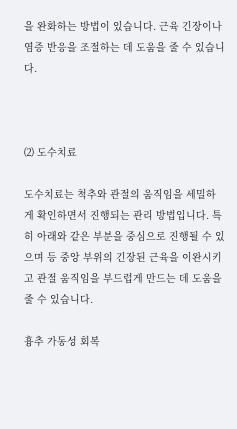을 완화하는 방법이 있습니다. 근육 긴장이나 염증 반응을 조절하는 데 도움을 줄 수 있습니다.



⑵ 도수치료

도수치료는 척추와 관절의 움직임을 세밀하게 확인하면서 진행되는 관리 방법입니다. 특히 아래와 같은 부분을 중심으로 진행될 수 있으며 등 중앙 부위의 긴장된 근육을 이완시키고 관절 움직임을 부드럽게 만드는 데 도움을 줄 수 있습니다.

흉추 가동성 회복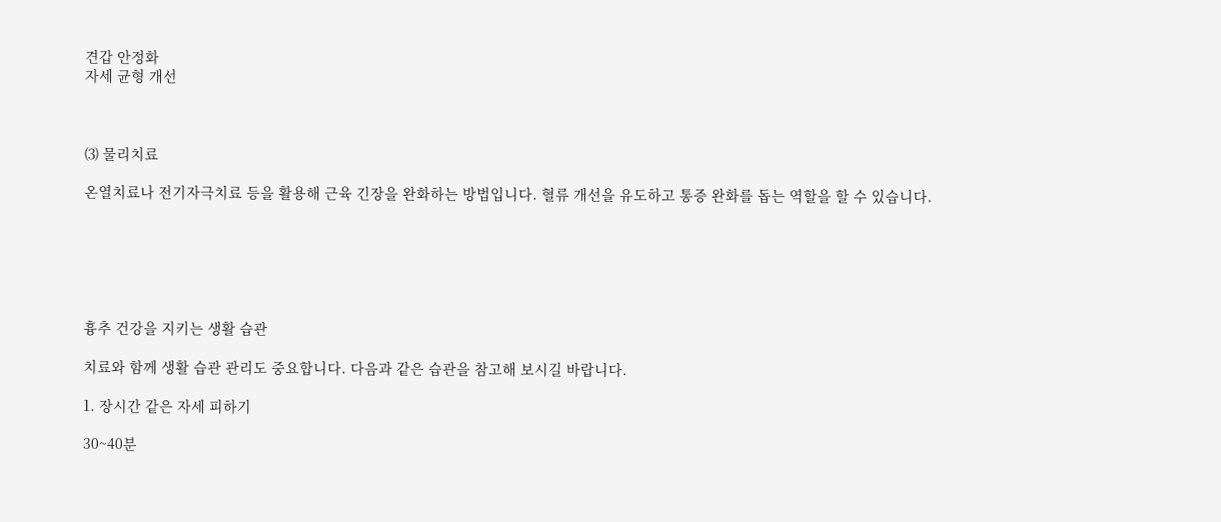견갑 안정화
자세 균형 개선



⑶ 물리치료

온열치료나 전기자극치료 등을 활용해 근육 긴장을 완화하는 방법입니다. 혈류 개선을 유도하고 통증 완화를 돕는 역할을 할 수 있습니다.






흉추 건강을 지키는 생활 습관

치료와 함께 생활 습관 관리도 중요합니다. 다음과 같은 습관을 참고해 보시길 바랍니다.

1. 장시간 같은 자세 피하기

30~40분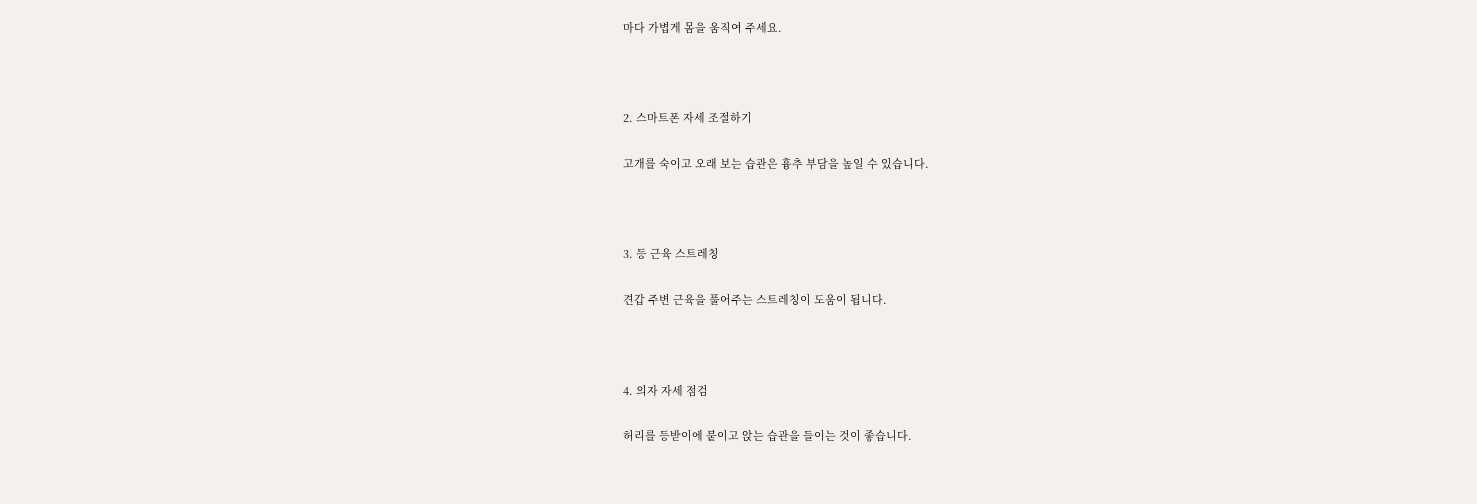마다 가볍게 몸을 움직여 주세요.



2. 스마트폰 자세 조절하기

고개를 숙이고 오래 보는 습관은 흉추 부담을 높일 수 있습니다.



3. 등 근육 스트레칭

견갑 주변 근육을 풀어주는 스트레칭이 도움이 됩니다.



4. 의자 자세 점검

허리를 등받이에 붙이고 앉는 습관을 들이는 것이 좋습니다.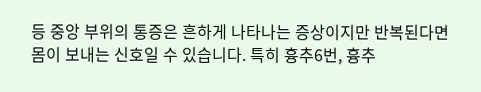등 중앙 부위의 통증은 흔하게 나타나는 증상이지만 반복된다면 몸이 보내는 신호일 수 있습니다. 특히 흉추6번, 흉추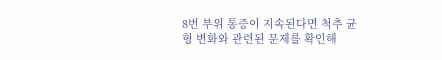8번 부위 통증이 지속된다면 척추 균형 변화와 관련된 문제를 확인해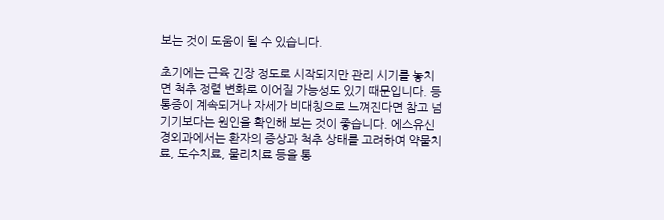보는 것이 도움이 될 수 있습니다.

초기에는 근육 긴장 정도로 시작되지만 관리 시기를 놓치면 척추 정렬 변화로 이어질 가능성도 있기 때문입니다. 등 통증이 계속되거나 자세가 비대칭으로 느껴진다면 참고 넘기기보다는 원인을 확인해 보는 것이 좋습니다. 에스유신경외과에서는 환자의 증상과 척추 상태를 고려하여 약물치료, 도수치료, 물리치료 등을 통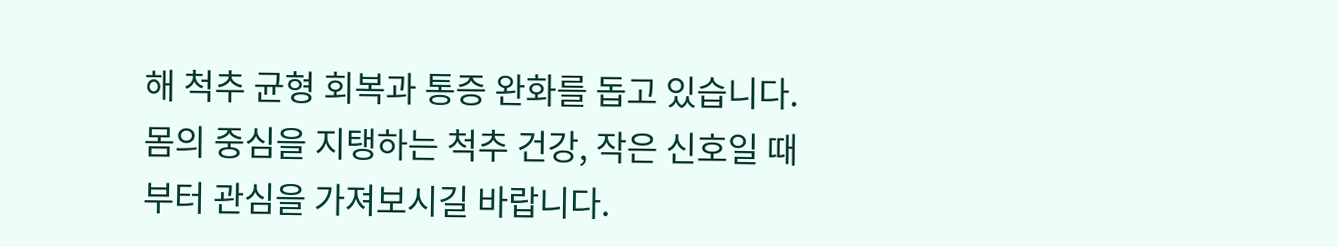해 척추 균형 회복과 통증 완화를 돕고 있습니다. 몸의 중심을 지탱하는 척추 건강, 작은 신호일 때부터 관심을 가져보시길 바랍니다.